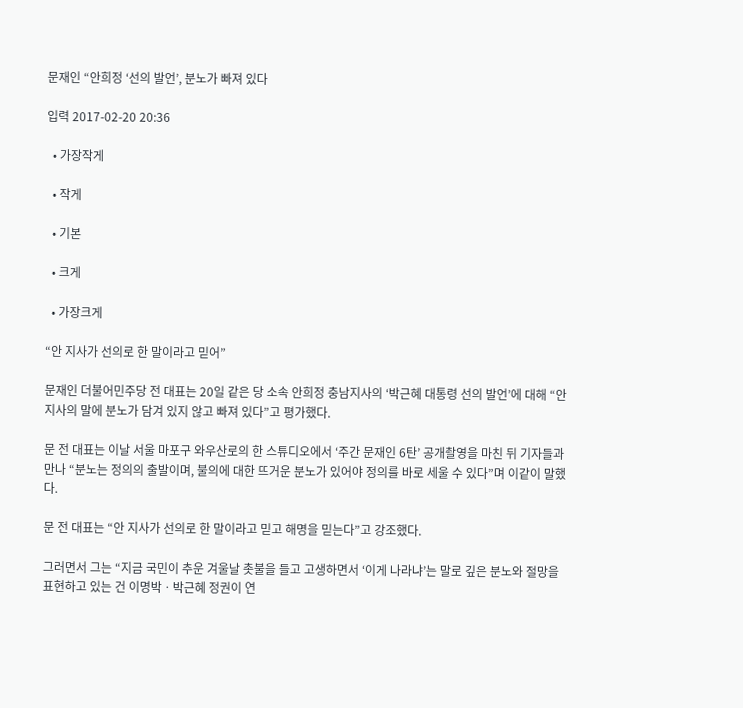문재인 “안희정 ‘선의 발언’, 분노가 빠져 있다

입력 2017-02-20 20:36

  • 가장작게

  • 작게

  • 기본

  • 크게

  • 가장크게

“안 지사가 선의로 한 말이라고 믿어”

문재인 더불어민주당 전 대표는 20일 같은 당 소속 안희정 충남지사의 ‘박근혜 대통령 선의 발언’에 대해 “안 지사의 말에 분노가 담겨 있지 않고 빠져 있다”고 평가했다.

문 전 대표는 이날 서울 마포구 와우산로의 한 스튜디오에서 ‘주간 문재인 6탄’ 공개촬영을 마친 뒤 기자들과 만나 “분노는 정의의 출발이며, 불의에 대한 뜨거운 분노가 있어야 정의를 바로 세울 수 있다”며 이같이 말했다.

문 전 대표는 “안 지사가 선의로 한 말이라고 믿고 해명을 믿는다”고 강조했다.

그러면서 그는 “지금 국민이 추운 겨울날 촛불을 들고 고생하면서 ‘이게 나라냐’는 말로 깊은 분노와 절망을 표현하고 있는 건 이명박ㆍ박근혜 정권이 연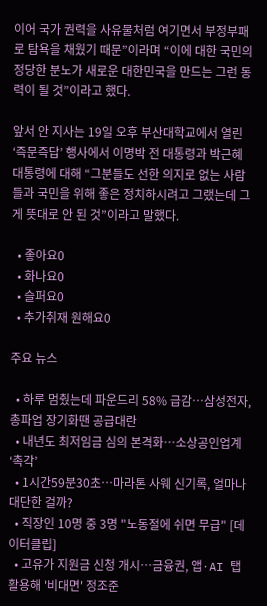이어 국가 권력을 사유물처럼 여기면서 부정부패로 탐욕을 채웠기 때문”이라며 “이에 대한 국민의 정당한 분노가 새로운 대한민국을 만드는 그런 동력이 될 것”이라고 했다.

앞서 안 지사는 19일 오후 부산대학교에서 열린 ‘즉문즉답’ 행사에서 이명박 전 대통령과 박근혜 대통령에 대해 “그분들도 선한 의지로 없는 사람들과 국민을 위해 좋은 정치하시려고 그랬는데 그게 뜻대로 안 된 것”이라고 말했다.

  • 좋아요0
  • 화나요0
  • 슬퍼요0
  • 추가취재 원해요0

주요 뉴스

  • 하루 멈췄는데 파운드리 58% 급감…삼성전자, 총파업 장기화땐 공급대란
  • 내년도 최저임금 심의 본격화⋯소상공인업계 ‘촉각’
  • 1시간59분30초…마라톤 사웨 신기록, 얼마나 대단한 걸까?
  • 직장인 10명 중 3명 "노동절에 쉬면 무급" [데이터클립]
  • 고유가 지원금 신청 개시⋯금융권, 앱·AI 탭 활용해 '비대면' 정조준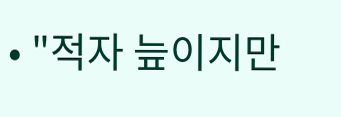• "적자 늪이지만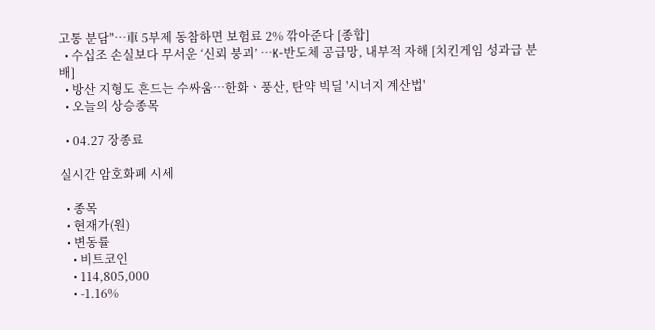고통 분담"⋯車 5부제 동참하면 보험료 2% 깎아준다 [종합]
  • 수십조 손실보다 무서운 ‘신뢰 붕괴’ ⋯K-반도체 공급망, 내부적 자해 [치킨게임 성과급 분배]
  • 방산 지형도 흔드는 수싸움⋯한화ㆍ풍산, 탄약 빅딜 '시너지 계산법'
  • 오늘의 상승종목

  • 04.27 장종료

실시간 암호화폐 시세

  • 종목
  • 현재가(원)
  • 변동률
    • 비트코인
    • 114,805,000
    • -1.16%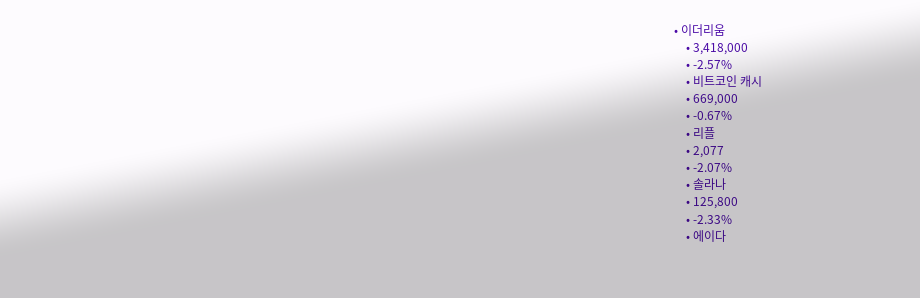• 이더리움
    • 3,418,000
    • -2.57%
    • 비트코인 캐시
    • 669,000
    • -0.67%
    • 리플
    • 2,077
    • -2.07%
    • 솔라나
    • 125,800
    • -2.33%
    • 에이다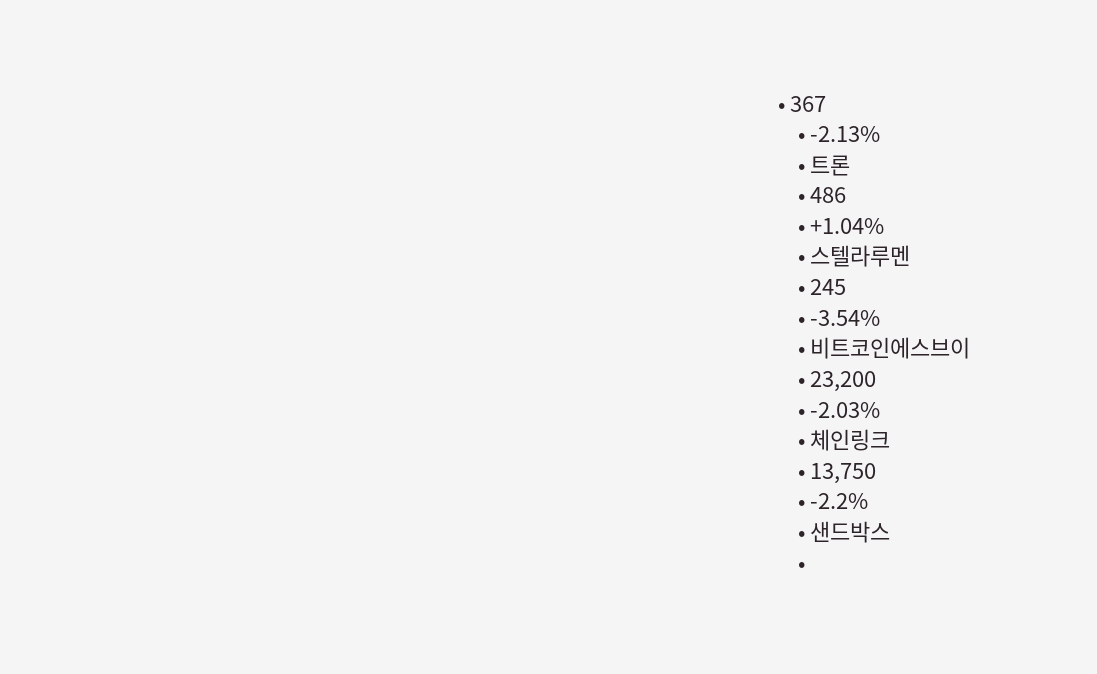• 367
    • -2.13%
    • 트론
    • 486
    • +1.04%
    • 스텔라루멘
    • 245
    • -3.54%
    • 비트코인에스브이
    • 23,200
    • -2.03%
    • 체인링크
    • 13,750
    • -2.2%
    • 샌드박스
    •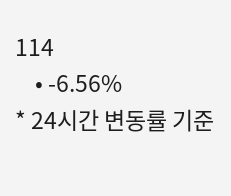114
    • -6.56%
* 24시간 변동률 기준